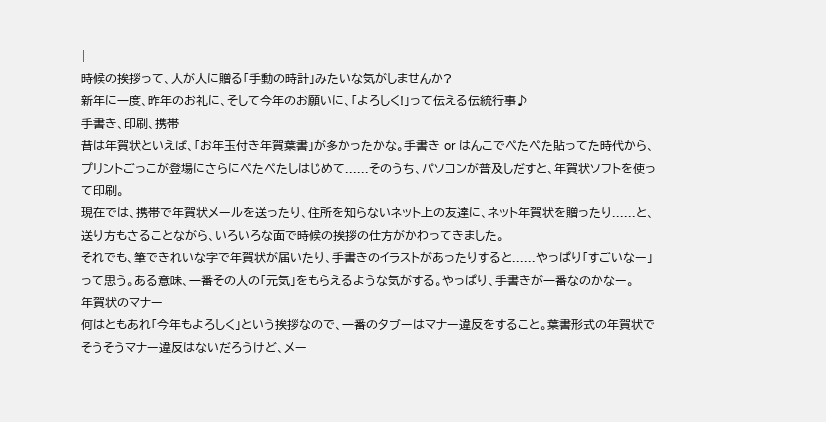|
時候の挨拶って、人が人に贈る「手動の時計」みたいな気がしませんか?
新年に一度、昨年のお礼に、そして今年のお願いに、「よろしく!」って伝える伝統行事♪
手書き、印刷、携帯
昔は年賀状といえば、「お年玉付き年賀葉書」が多かったかな。手書き or はんこでぺたぺた貼ってた時代から、プリントごっこが登場にさらにぺたぺたしはじめて......そのうち、パソコンが普及しだすと、年賀状ソフトを使って印刷。
現在では、携帯で年賀状メールを送ったり、住所を知らないネット上の友達に、ネット年賀状を贈ったり......と、送り方もさることながら、いろいろな面で時候の挨拶の仕方がかわってきました。
それでも、筆できれいな字で年賀状が届いたり、手書きのイラストがあったりすると......やっぱり「すごいなー」って思う。ある意味、一番その人の「元気」をもらえるような気がする。やっぱり、手書きが一番なのかなー。
年賀状のマナー
何はともあれ「今年もよろしく」という挨拶なので、一番のタブーはマナー違反をすること。葉書形式の年賀状でそうそうマナー違反はないだろうけど、メー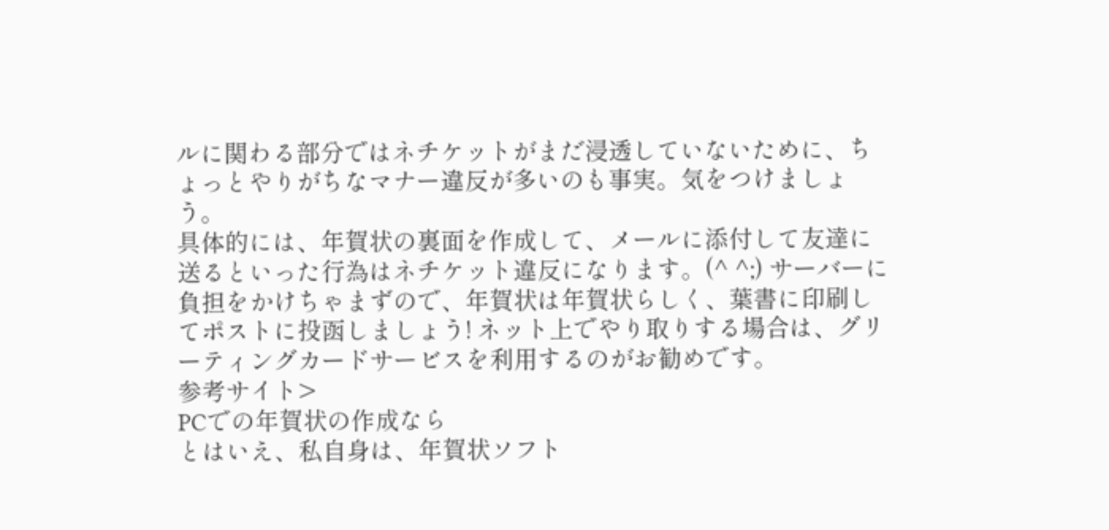ルに関わる部分ではネチケットがまだ浸透していないために、ちょっとやりがちなマナー違反が多いのも事実。気をつけましょう。
具体的には、年賀状の裏面を作成して、メールに添付して友達に送るといった行為はネチケット違反になります。(^ ^;) サーバーに負担をかけちゃまずので、年賀状は年賀状らしく、葉書に印刷してポストに投函しましょう! ネット上でやり取りする場合は、グリーティングカードサービスを利用するのがお勧めです。
参考サイト>
PCでの年賀状の作成なら
とはいえ、私自身は、年賀状ソフト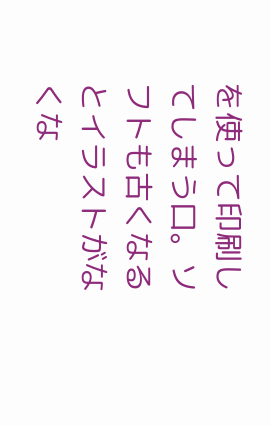を使って印刷してしまう口。ソフトも古くなるとイラストがなくな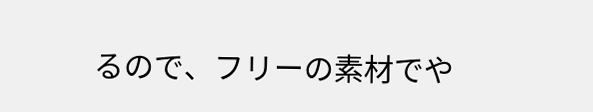るので、フリーの素材でや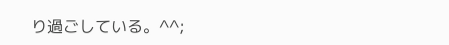り過ごしている。^^;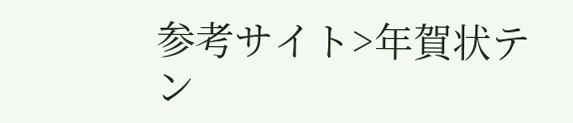参考サイト>年賀状テン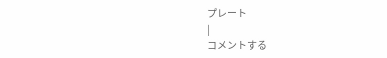プレート
|
コメントする